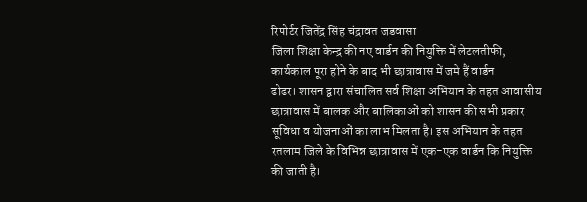रिपोर्टर जितेंद्र सिंह चंद्रावत जडवासा
जिला शिक्षा केन्द्र की नए वार्डन की नियुक्ति में लेटलतीफी, कार्यकाल पूरा होने के बाद भी छात्रावास में जमे हैं वार्डन
ढोढर। शासन द्वारा संचालित सर्व शिक्षा अभियान के तहत आवासीय छात्रावास में बालक और बालिकाओं को शासन की सभी प्रकार सूविधा व योजनाओं का लाभ मिलता है। इस अभियान के तहत रतलाम जिले के विभिन्न छात्रावास में एक-एक वार्डन कि नियुक्ति की जाती है।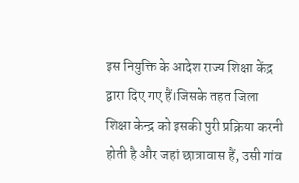इस नियुक्ति के आदेश राज्य शिक्षा केंद्र द्वारा दिए गए हैं।जिसके तहत जिला शिक्षा केन्द्र को इसकी पुरी प्रक्रिया करनी होती है और जहां छात्रावास हैं, उसी गांव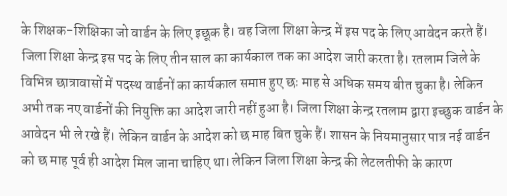के शिक्षक-शिक्षिका जो वार्डन के लिए इछूक है। वह जिला शिक्षा केन्द्र में इस पद के लिए आवेदन करते हैं। जिला शिक्षा केन्द्र इस पद के लिए तीन साल का कार्यकाल तक का आदेश जारी करता है। रतलाम जिले के विभिन्न छात्रावासों में पदस्थ वार्डनों का कार्यकाल समाप्त हुए छः माह से अधिक समय बीत चुका है। लेकिन अभी तक नए वार्डनों की नियुक्ति का आदेश जारी नहीं हुआ है। जिला शिक्षा केन्द्र रतलाम द्वारा इच्छुक वार्डन के आवेदन भी ले रखे हैं। लेकिन वार्डन के आदेश को छ माह बित चुके हैं। शासन के नियमानुसार पात्र नई वार्डन को छ माह पूर्व ही आदेश मिल जाना चाहिए था। लेकिन जिला शिक्षा केन्द्र की लेटलतीफी के कारण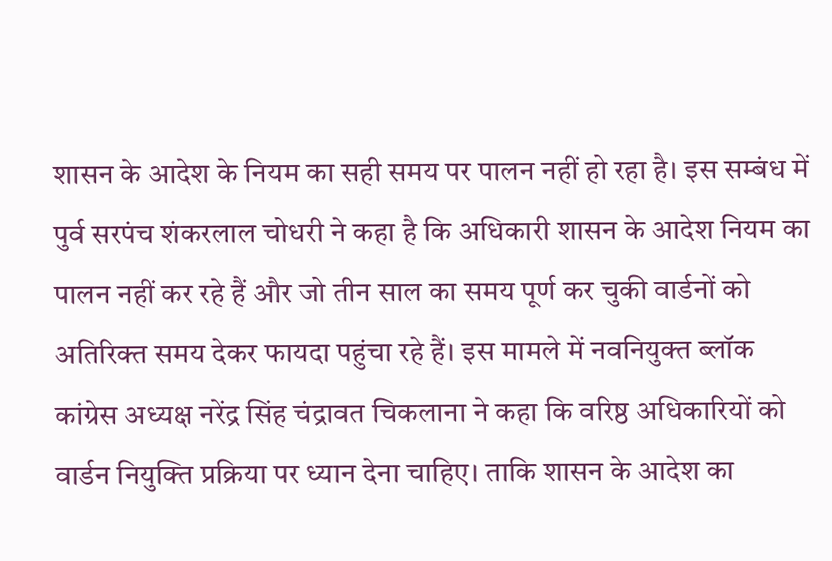शासन के आदेश के नियम का सही समय पर पालन नहीं हो रहा है। इस सम्बंध में पुर्व सरपंच शंकरलाल चोधरी ने कहा है कि अधिकारी शासन के आदेश नियम का पालन नहीं कर रहे हैं और जो तीन साल का समय पूर्ण कर चुकी वार्डनों को अतिरिक्त समय देकर फायदा पहुंचा रहे हैं। इस मामले में नवनियुक्त ब्लॉक कांग्रेस अध्यक्ष नरेंद्र सिंह चंद्रावत चिकलाना ने कहा कि वरिष्ठ अधिकारियों को वार्डन नियुक्ति प्रक्रिया पर ध्यान देना चाहिए। ताकि शासन के आदेश का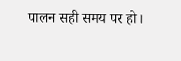पालन सही समय पर हो।